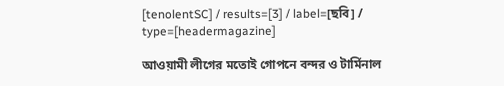[tenolentSC] / results=[3] / label=[ছবি] / type=[headermagazine]

আওয়ামী লীগের মতোই গোপনে বন্দর ও টার্মিনাল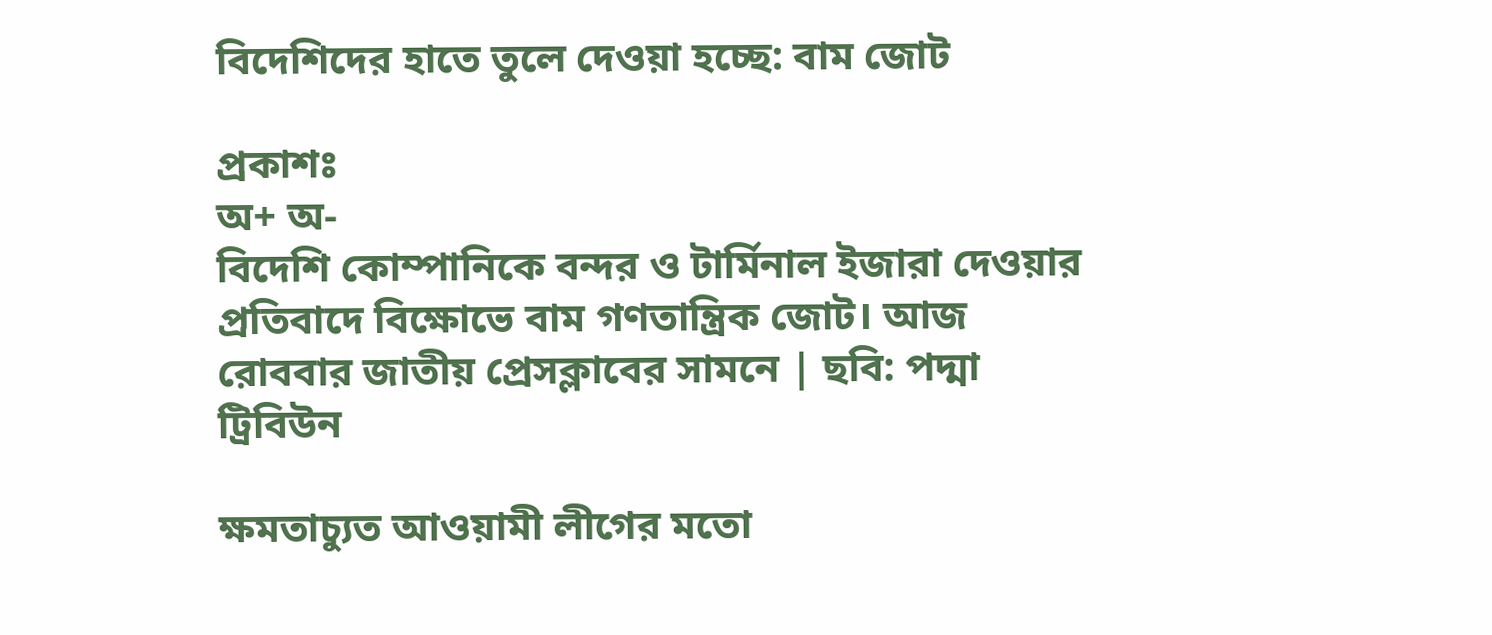বিদেশিদের হাতে তুলে দেওয়া হচ্ছে: বাম জোট

প্রকাশঃ
অ+ অ-
বিদেশি কোম্পানিকে বন্দর ও টার্মিনাল ইজারা দেওয়ার প্রতিবাদে বিক্ষোভে বাম গণতান্ত্রিক জোট। আজ রোববার জাতীয় প্রেসক্লাবের সামনে | ছবি: পদ্মা ট্রিবিউন

ক্ষমতাচ্যুত আওয়ামী লীগের মতো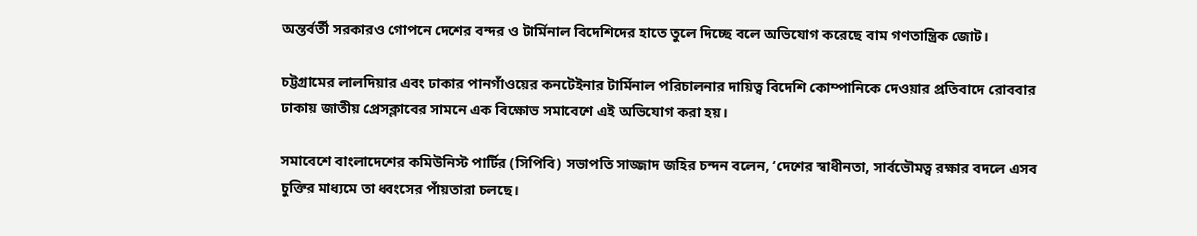অন্তর্বর্তী সরকারও গোপনে দেশের বন্দর ও টার্মিনাল বিদেশিদের হাতে তুলে দিচ্ছে বলে অভিযোগ করেছে বাম গণতান্ত্রিক জোট।

চট্টগ্রামের লালদিয়ার এবং ঢাকার পানগাঁওয়ের কনটেইনার টার্মিনাল পরিচালনার দায়িত্ব বিদেশি কোম্পানিকে দেওয়ার প্রতিবাদে রোববার ঢাকায় জাতীয় প্রেসক্লাবের সামনে এক বিক্ষোভ সমাবেশে এই অভিযোগ করা হয়।

সমাবেশে বাংলাদেশের কমিউনিস্ট পার্টির (সিপিবি) সভাপতি সাজ্জাদ জহির চন্দন বলেন, ‘দেশের স্বাধীনতা, সার্বভৌমত্ব রক্ষার বদলে এসব চুক্তির মাধ্যমে তা ধ্বংসের পাঁয়তারা চলছে।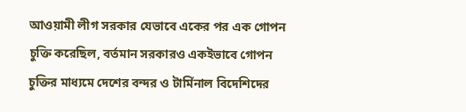আওয়ামী লীগ সরকার যেভাবে একের পর এক গোপন চুক্তি করেছিল, বর্তমান সরকারও একইভাবে গোপন চুক্তির মাধ্যমে দেশের বন্দর ও টার্মিনাল বিদেশিদের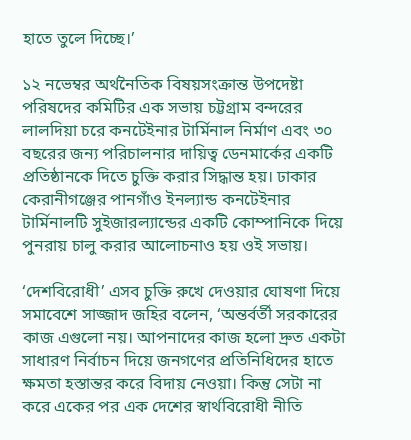হাতে তুলে দিচ্ছে।’

১২ নভেম্বর অর্থনৈতিক বিষয়সংক্রান্ত উপদেষ্টা পরিষদের কমিটির এক সভায় চট্টগ্রাম বন্দরের লালদিয়া চরে কনটেইনার টার্মিনাল নির্মাণ এবং ৩০ বছরের জন্য পরিচালনার দায়িত্ব ডেনমার্কের একটি প্রতিষ্ঠানকে দিতে চুক্তি করার সিদ্ধান্ত হয়। ঢাকার কেরানীগঞ্জের পানগাঁও ইনল্যান্ড কনটেইনার টার্মিনালটি সুইজারল্যান্ডের একটি কোম্পানিকে দিয়ে পুনরায় চালু করার আলোচনাও হয় ওই সভায়।

‘দেশবিরোধী’ এসব চুক্তি রুখে দেওয়ার ঘোষণা দিয়ে সমাবেশে সাজ্জাদ জহির বলেন, ‘অন্তর্বর্তী সরকারের কাজ এগুলো নয়। আপনাদের কাজ হলো দ্রুত একটা সাধারণ নির্বাচন দিয়ে জনগণের প্রতিনিধিদের হাতে ক্ষমতা হস্তান্তর করে বিদায় নেওয়া। কিন্তু সেটা না করে একের পর এক দেশের স্বার্থবিরোধী নীতি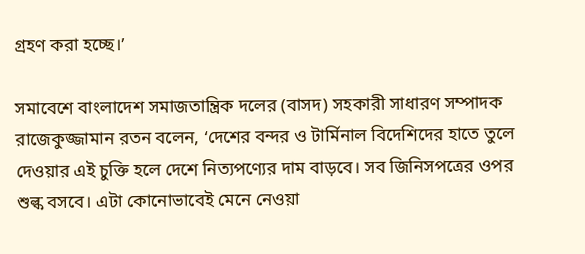গ্রহণ করা হচ্ছে।’

সমাবেশে বাংলাদেশ সমাজতান্ত্রিক দলের (বাসদ) সহকারী সাধারণ সম্পাদক রাজেকুজ্জামান রতন বলেন, ‘দেশের বন্দর ও টার্মিনাল বিদেশিদের হাতে তুলে দেওয়ার এই চুক্তি হলে দেশে নিত্যপণ্যের দাম বাড়বে। সব জিনিসপত্রের ওপর শুল্ক বসবে। এটা কোনোভাবেই মেনে নেওয়া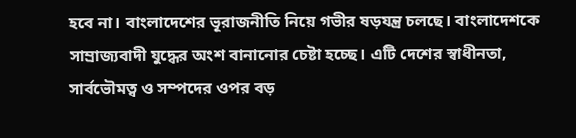হবে না। বাংলাদেশের ভূরাজনীতি নিয়ে গভীর ষড়যন্ত্র চলছে। বাংলাদেশকে সাম্রাজ্যবাদী যুদ্ধের অংশ বানানোর চেষ্টা হচ্ছে। এটি দেশের স্বাধীনতা, সার্বভৌমত্ব ও সম্পদের ওপর বড়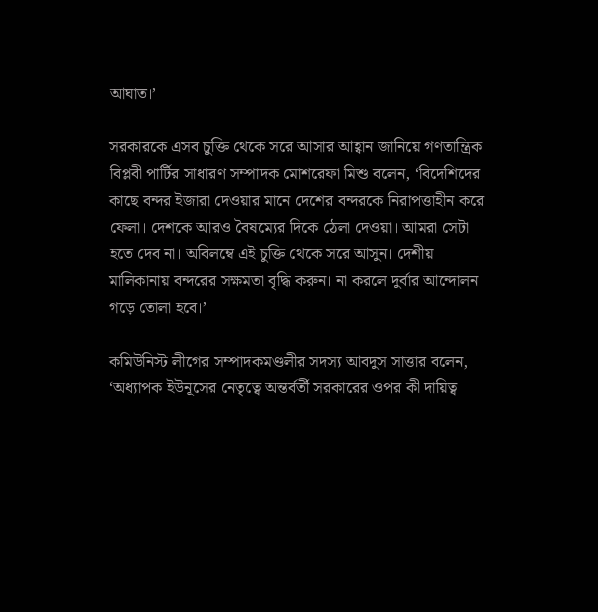আঘাত।’

সরকারকে এসব চুক্তি থেকে সরে আসার আহ্বান জানিয়ে গণতান্ত্রিক বিপ্লবী পার্টির সাধারণ সম্পাদক মোশরেফা মিশু বলেন, ‘বিদেশিদের কাছে বন্দর ইজারা দেওয়ার মানে দেশের বন্দরকে নিরাপত্তাহীন করে ফেলা। দেশকে আরও বৈষম্যের দিকে ঠেলা দেওয়া। আমরা সেটা হতে দেব না। অবিলম্বে এই চুক্তি থেকে সরে আসুন। দেশীয় মালিকানায় বন্দরের সক্ষমতা বৃদ্ধি করুন। না করলে দুর্বার আন্দোলন গড়ে তোলা হবে।’

কমিউনিস্ট লীগের সম্পাদকমণ্ডলীর সদস্য আবদুস সাত্তার বলেন, ‘অধ্যাপক ইউনূসের নেতৃত্বে অন্তর্বর্তী সরকারের ওপর কী দায়িত্ব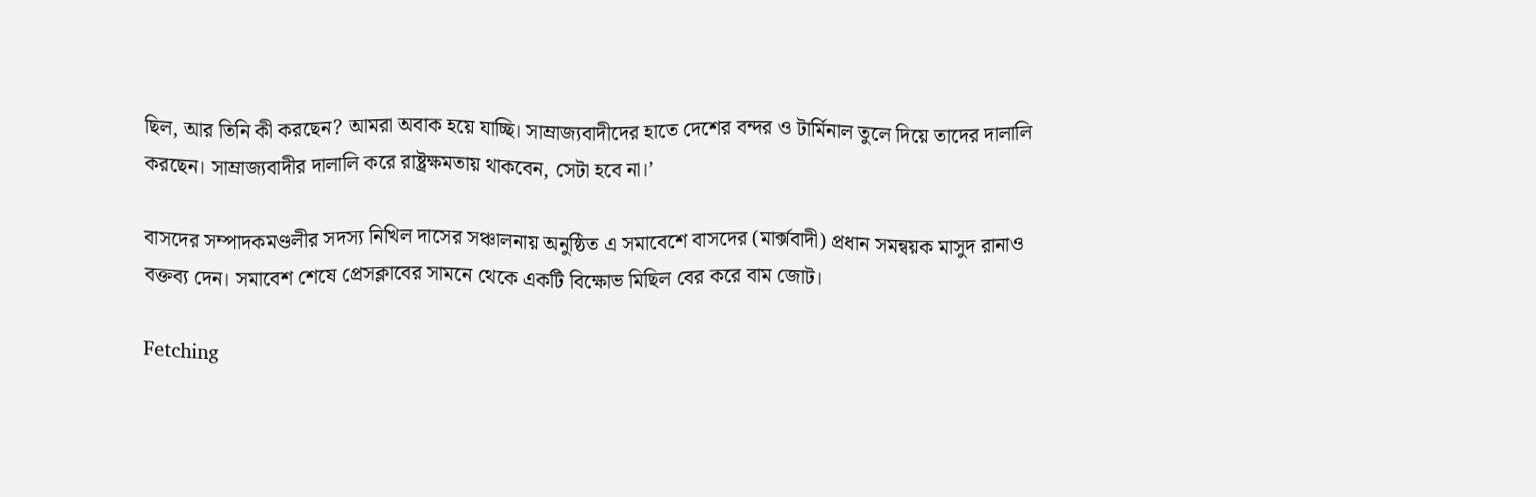ছিল, আর তিনি কী করছেন? আমরা অবাক হয়ে যাচ্ছি। সাম্রাজ্যবাদীদের হাতে দেশের বন্দর ও টার্মিনাল তুলে দিয়ে তাদের দালালি করছেন। সাম্রাজ্যবাদীর দালালি করে রাষ্ট্রক্ষমতায় থাকবেন, সেটা হবে না।’

বাসদের সম্পাদকমণ্ডলীর সদস্য নিখিল দাসের সঞ্চালনায় অনুষ্ঠিত এ সমাবেশে বাসদের (মার্ক্সবাদী) প্রধান সমন্বয়ক মাসুদ রানাও বক্তব্য দেন। সমাবেশ শেষে প্রেসক্লাবের সামনে থেকে একটি বিক্ষোভ মিছিল বের করে বাম জোট।

Fetching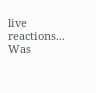live reactions...
Was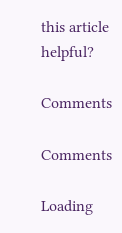this article helpful?

Comments

Comments

Loading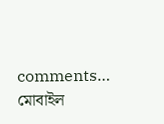comments…
মোবাইল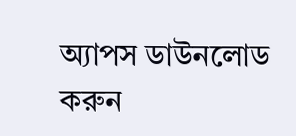অ্যাপস ডাউনলোড করুন